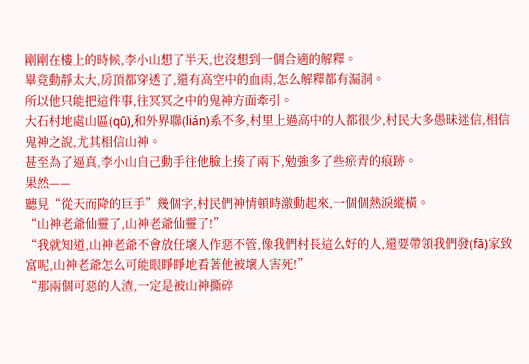剛剛在樓上的時候,李小山想了半天,也沒想到一個合適的解釋。
畢竟動靜太大,房頂都穿透了,還有高空中的血雨,怎么解釋都有漏洞。
所以他只能把這件事,往冥冥之中的鬼神方面牽引。
大石村地處山區(qū),和外界聯(lián)系不多,村里上過高中的人都很少,村民大多愚昧迷信,相信鬼神之說,尤其相信山神。
甚至為了逼真,李小山自己動手往他臉上揍了兩下,勉強多了些瘀青的痕跡。
果然——
聽見“從天而降的巨手”幾個字,村民們神情頓時激動起來,一個個熱淚縱橫。
“山神老爺仙靈了,山神老爺仙靈了!”
“我就知道,山神老爺不會放任壞人作惡不管,像我們村長這么好的人,還要帶領我們發(fā)家致富呢,山神老爺怎么可能眼睜睜地看著他被壞人害死!”
“那兩個可惡的人渣,一定是被山神撕碎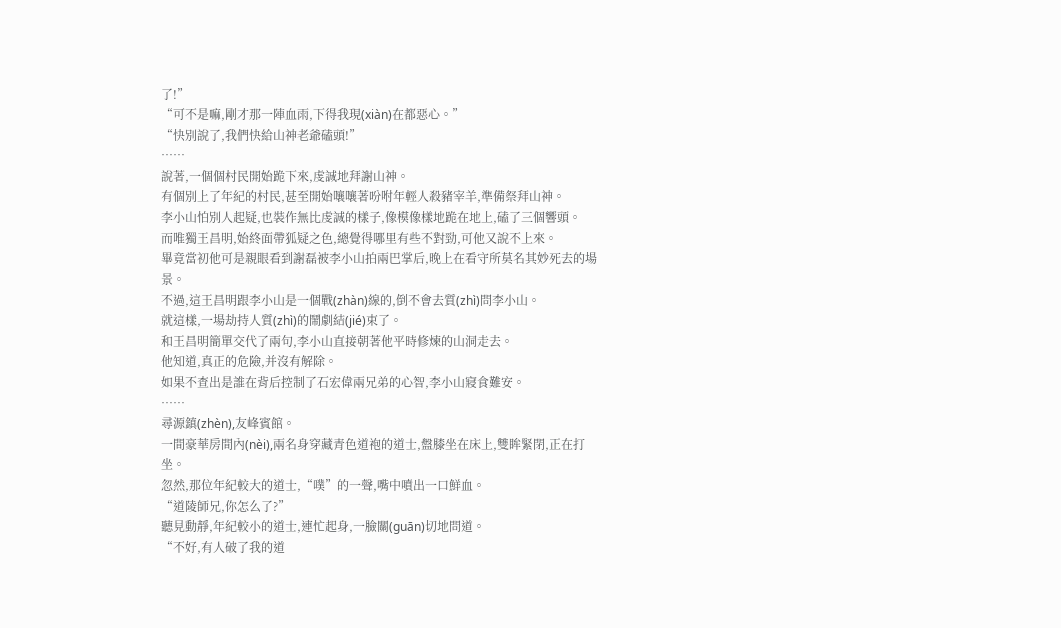了!”
“可不是嘛,剛才那一陣血雨,下得我現(xiàn)在都惡心。”
“快別說了,我們快給山神老爺磕頭!”
……
說著,一個個村民開始跪下來,虔誠地拜謝山神。
有個別上了年紀的村民,甚至開始嚷嚷著吩咐年輕人殺豬宰羊,準備祭拜山神。
李小山怕別人起疑,也裝作無比虔誠的樣子,像模像樣地跪在地上,磕了三個響頭。
而唯獨王昌明,始終面帶狐疑之色,總覺得哪里有些不對勁,可他又說不上來。
畢竟當初他可是親眼看到謝磊被李小山拍兩巴掌后,晚上在看守所莫名其妙死去的場景。
不過,這王昌明跟李小山是一個戰(zhàn)線的,倒不會去質(zhì)問李小山。
就這樣,一場劫持人質(zhì)的鬧劇結(jié)束了。
和王昌明簡單交代了兩句,李小山直接朝著他平時修煉的山洞走去。
他知道,真正的危險,并沒有解除。
如果不查出是誰在背后控制了石宏偉兩兄弟的心智,李小山寢食難安。
……
尋源鎮(zhèn),友峰賓館。
一間豪華房間內(nèi),兩名身穿藏青色道袍的道士,盤膝坐在床上,雙眸緊閉,正在打坐。
忽然,那位年紀較大的道士,“噗”的一聲,嘴中噴出一口鮮血。
“道陵師兄,你怎么了?”
聽見動靜,年紀較小的道士,連忙起身,一臉關(guān)切地問道。
“不好,有人破了我的道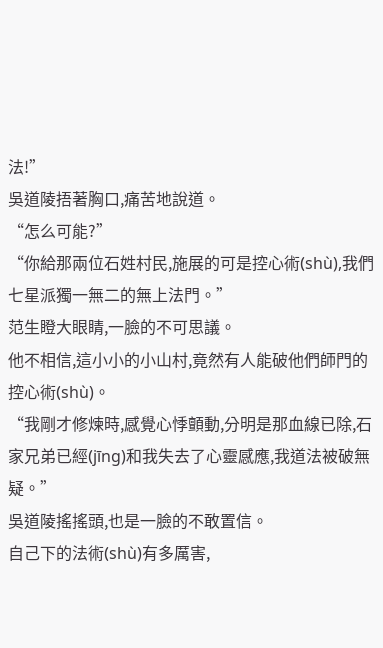法!”
吳道陵捂著胸口,痛苦地說道。
“怎么可能?”
“你給那兩位石姓村民,施展的可是控心術(shù),我們七星派獨一無二的無上法門。”
范生瞪大眼睛,一臉的不可思議。
他不相信,這小小的小山村,竟然有人能破他們師門的控心術(shù)。
“我剛才修煉時,感覺心悸顫動,分明是那血線已除,石家兄弟已經(jīng)和我失去了心靈感應,我道法被破無疑。”
吳道陵搖搖頭,也是一臉的不敢置信。
自己下的法術(shù)有多厲害,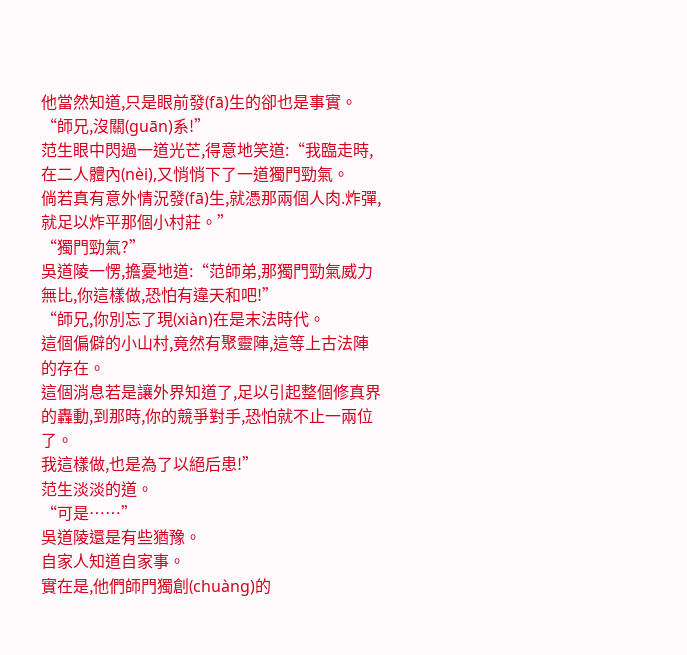他當然知道,只是眼前發(fā)生的卻也是事實。
“師兄,沒關(guān)系!”
范生眼中閃過一道光芒,得意地笑道:“我臨走時,在二人體內(nèi),又悄悄下了一道獨門勁氣。
倘若真有意外情況發(fā)生,就憑那兩個人肉.炸彈,就足以炸平那個小村莊。”
“獨門勁氣?”
吳道陵一愣,擔憂地道:“范師弟,那獨門勁氣威力無比,你這樣做,恐怕有違天和吧!”
“師兄,你別忘了現(xiàn)在是末法時代。
這個偏僻的小山村,竟然有聚靈陣,這等上古法陣的存在。
這個消息若是讓外界知道了,足以引起整個修真界的轟動,到那時,你的競爭對手,恐怕就不止一兩位了。
我這樣做,也是為了以絕后患!”
范生淡淡的道。
“可是……”
吳道陵還是有些猶豫。
自家人知道自家事。
實在是,他們師門獨創(chuàng)的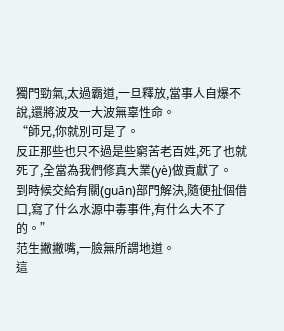獨門勁氣,太過霸道,一旦釋放,當事人自爆不說,還將波及一大波無辜性命。
“師兄,你就別可是了。
反正那些也只不過是些窮苦老百姓,死了也就死了,全當為我們修真大業(yè)做貢獻了。
到時候交給有關(guān)部門解決,隨便扯個借口,寫了什么水源中毒事件,有什么大不了的。”
范生撇撇嘴,一臉無所謂地道。
這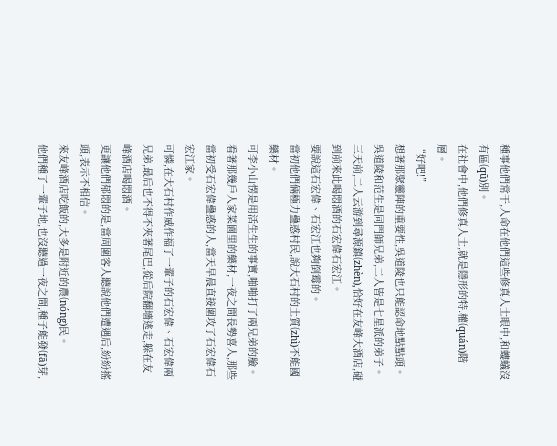種事他們常干,人命在他們這些修真人士眼中,和螻蟻沒有區(qū)別。
在社會中,他們修真人士,就是隱形的特.權(quán)階層。
“好吧!”
想著那聚靈陣的重要性,吳道陵也只能認命地點點頭。
吳道陵和范生是同門師兄弟,二人皆是七星派的弟子。
三天前,二人云游到尋源鎮(zhèn),恰好在友峰大酒店,碰到前來此喝悶酒的石宏偉石宏江。
要說這石宏偉、石宏江也夠倒霉的。
當初他們倆極力蠱惑村民,說大石村的土質(zhì)不能國藥材。
可李小山愣是用活生生的事實,啪啪打了兩兄弟的臉。
看著那幾戶人家菜園里的藥材,一夜之間長勢喜人,那些當初受石宏偉蠱惑的人,當天早晨直接圍攻了石宏偉石宏江家。
可憐,在大石村作威作福了一輩子的石宏偉、石宏偉兩兄弟,最后也不得不夾著尾巴,從后院翻墻逃走,躲在友峰酒店喝悶酒。
更讓他們郁悶的是,當周圍客人聽說他們遭遇后,紛紛搖頭,表示不相信。
來友峰酒店吃飯的,大多是附近的農(nóng)民。
他們種了一輩子地,也沒聽過一夜之間,種子能發(fā)芽,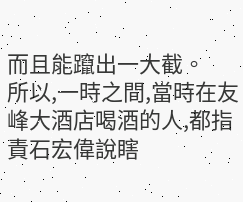而且能躥出一大截。
所以,一時之間,當時在友峰大酒店喝酒的人,都指責石宏偉說瞎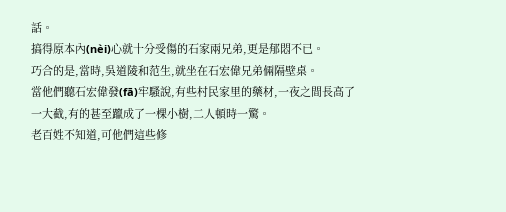話。
搞得原本內(nèi)心就十分受傷的石家兩兄弟,更是郁悶不已。
巧合的是,當時,吳道陵和范生,就坐在石宏偉兄弟倆隔壁桌。
當他們聽石宏偉發(fā)牢騷說,有些村民家里的藥材,一夜之間長高了一大截,有的甚至躥成了一棵小樹,二人頓時一驚。
老百姓不知道,可他們這些修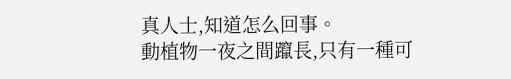真人士,知道怎么回事。
動植物一夜之間躥長,只有一種可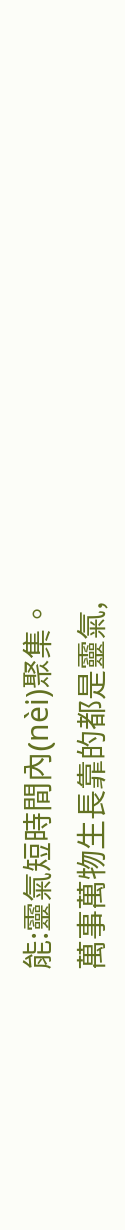能:靈氣短時間內(nèi)聚集。
萬事萬物生長靠的都是靈氣,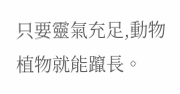只要靈氣充足,動物植物就能躥長。